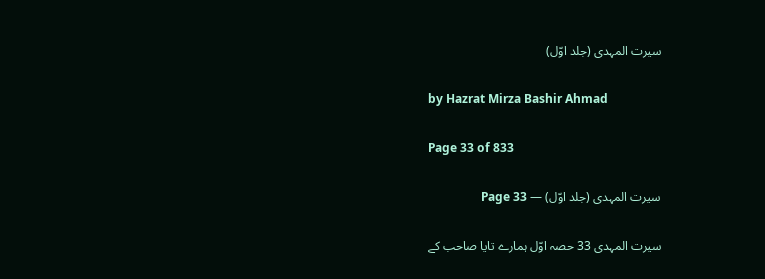سیرت المہدی (جلد اوّل)

by Hazrat Mirza Bashir Ahmad

Page 33 of 833

سیرت المہدی (جلد اوّل) — Page 33

سیرت المہدی 33 حصہ اوّل ہمارے تایا صاحب کے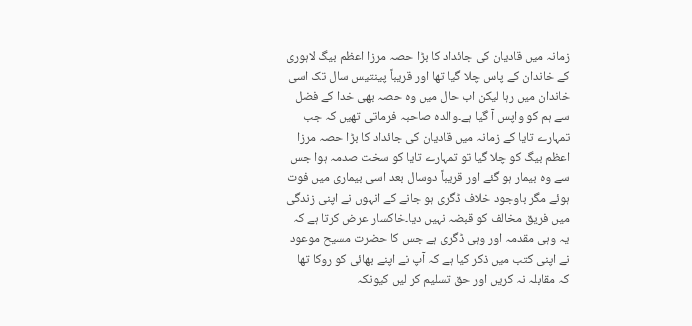زمانہ میں قادیان کی جائداد کا بڑا حصہ مرزا اعظم بیگ لاہوری کے خاندان کے پاس چلا گیا تھا اور قریباً پینتیس سال تک اسی خاندان میں رہا لیکن اب حال میں وہ حصہ بھی خدا کے فضل سے ہم کو واپس آ گیا ہے۔والدہ صاحبہ فرماتی تھیں کہ جب تمہارے تایا کے زمانہ میں قادیان کی جائداد کا بڑا حصہ مرزا اعظم بیگ کو چلا گیا تو تمہارے تایا کو سخت صدمہ ہوا جس سے وہ بیمار ہو گئے اور قریباً دوسال بعد اسی بیماری میں فوت ہوئے مگر باوجود خلاف ڈگری ہو جانے کے انہوں نے اپنی زندگی میں فریق مخالف کو قبضہ نہیں دیا۔خاکسار عرض کرتا ہے کہ یہ وہی مقدمہ اور وہی ڈگری ہے جس کا حضرت مسیح موعود نے اپنی کتب میں ذکر کیا ہے کہ آپ نے اپنے بھائی کو روکا تھا کہ مقابلہ نہ کریں اور حق تسلیم کر لیں کیونکہ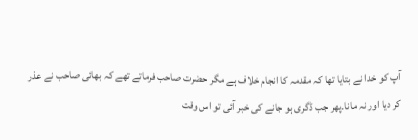آپ کو خدا نے بتایا تھا کہ مقدمہ کا انجام خلاف ہے مگر حضرت صاحب فرماتے تھے کہ بھائی صاحب نے عذر کر دیا اور نہ مانا۔پھر جب ڈگری ہو جانے کی خبر آئی تو اس وقت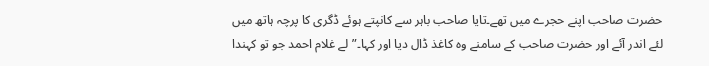حضرت صاحب اپنے حجرے میں تھے۔تایا صاحب باہر سے کانپتے ہوئے ڈگری کا پرچہ ہاتھ میں لئے اندر آئے اور حضرت صاحب کے سامنے وہ کاغذ ڈال دیا اور کہا۔”لے غلام احمد جو تو کہندا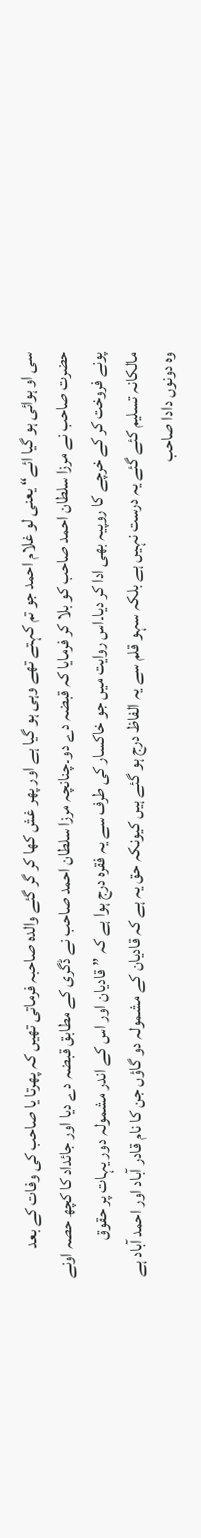سی او ہوائی ہو گیا ائے“ یعنی لو غلام احمد جو تم کہتے تھے وہی ہو گیا ہے اور پھر غش کھا کر گر گئے والدہ صاحبہ فرماتی تھیں کہ پھرتا یا صاحب کی وفات کے بعد حضرت صاحب نے مرزا سلطان احمد صاحب کو بلا کر فرمایا کہ قبضہ دے دو۔چنانچہ مرزا سلطان احمد صاحب نے ڈگری کے مطابق قبضہ دے دیا اور جائداد کا کچھ حصہ اونے پونے فروخت کر کے خرچے کا روپیہ بھی ادا کر دیا۔اس روایت میں جو خاکسار کی طرف سے یہ فقرہ درج ہوا ہے کہ ” قادیان اور اس کے اندر مشمولہ دور یہات پر حقوق مالکانہ تسلیم کئے گئے یہ درست نہیں ہے بلکہ سہو قلم سے یہ الفاظ درج ہو گئے ہیں کیونکہ حق یہ ہے کہ قادیان کے مشمولہ دو گاؤں جن کا نام قادر آباد اور احمد آباد ہے وہ دونوں دادا صاحب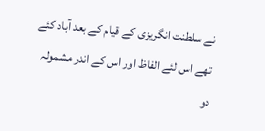نے سلطنت انگریزی کے قیام کے بعد آباد کئے تھے اس لئے الفاظ اور اس کے اندر مشمولہ دو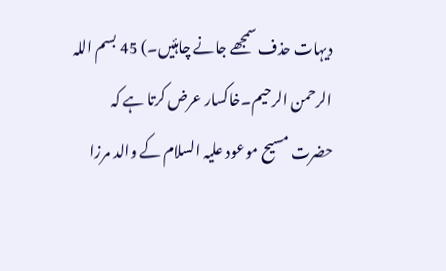دیہات حذف سمجھے جانے چاہئیں۔) 45 بسم اللہ الرحمن الرحیم۔خاکسار عرض کرتا ہے کہ حضرت مسیح موعود علیہ السلام کے والد مرزا